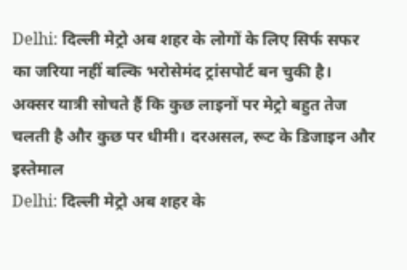Delhi: दिल्ली मेट्रो अब शहर के लोगों के लिए सिर्फ सफर का जरिया नहीं बल्कि भरोसेमंद ट्रांसपोर्ट बन चुकी है। अक्सर यात्री सोचते हैं कि कुछ लाइनों पर मेट्रो बहुत तेज चलती है और कुछ पर धीमी। दरअसल, रूट के डिजाइन और इस्तेमाल
Delhi: दिल्ली मेट्रो अब शहर के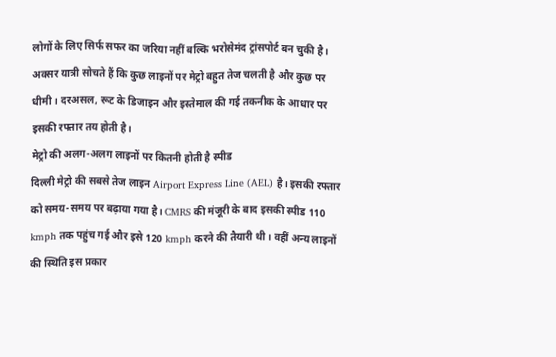लोगों के लिए सिर्फ सफर का जरिया नहीं बल्कि भरोसेमंद ट्रांसपोर्ट बन चुकी है। अक्सर यात्री सोचते हैं कि कुछ लाइनों पर मेट्रो बहुत तेज चलती है और कुछ पर धीमी। दरअसल, रूट के डिजाइन और इस्तेमाल की गई तकनीक के आधार पर इसकी रफ्तार तय होती है।
मेट्रो की अलग-अलग लाइनों पर कितनी होती है स्पीड
दिल्ली मेट्रो की सबसे तेज लाइन Airport Express Line (AEL) है। इसकी रफ्तार को समय-समय पर बढ़ाया गया है। CMRS की मंजूरी के बाद इसकी स्पीड 110 kmph तक पहुंच गई और इसे 120 kmph करने की तैयारी थी। वहीं अन्य लाइनों की स्थिति इस प्रकार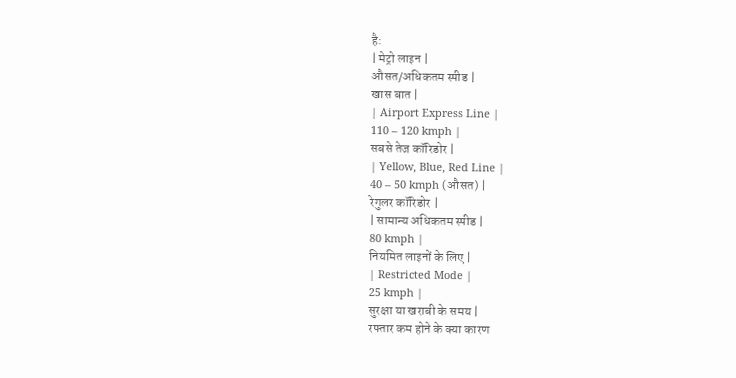है:
| मेट्रो लाइन |
औसत/अधिकतम स्पीड |
खास बात |
| Airport Express Line |
110 – 120 kmph |
सबसे तेज कॉरिडोर |
| Yellow, Blue, Red Line |
40 – 50 kmph (औसत) |
रेगुलर कॉरिडोर |
| सामान्य अधिकतम स्पीड |
80 kmph |
नियमित लाइनों के लिए |
| Restricted Mode |
25 kmph |
सुरक्षा या खराबी के समय |
रफ्तार कम होने के क्या कारण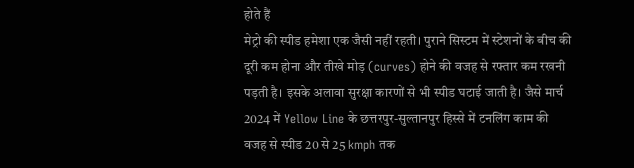होते हैं
मेट्रो की स्पीड हमेशा एक जैसी नहीं रहती। पुराने सिस्टम में स्टेशनों के बीच की दूरी कम होना और तीखे मोड़ (curves) होने की वजह से रफ्तार कम रखनी पड़ती है। इसके अलावा सुरक्षा कारणों से भी स्पीड घटाई जाती है। जैसे मार्च 2024 में Yellow Line के छत्तरपुर-सुल्तानपुर हिस्से में टनलिंग काम की वजह से स्पीड 20 से 25 kmph तक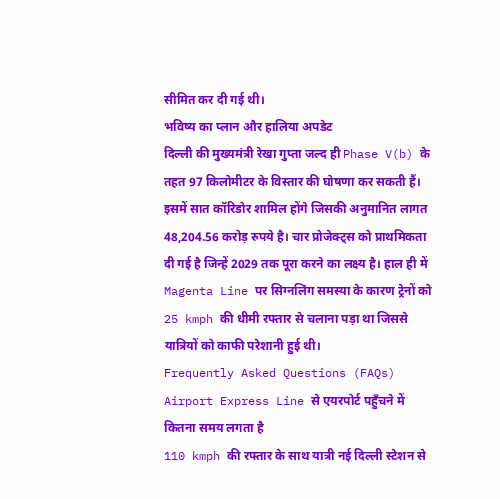सीमित कर दी गई थी।
भविष्य का प्लान और हालिया अपडेट
दिल्ली की मुख्यमंत्री रेखा गुप्ता जल्द ही Phase V(b) के तहत 97 किलोमीटर के विस्तार की घोषणा कर सकती हैं। इसमें सात कॉरिडोर शामिल होंगे जिसकी अनुमानित लागत 48,204.56 करोड़ रुपये है। चार प्रोजेक्ट्स को प्राथमिकता दी गई है जिन्हें 2029 तक पूरा करने का लक्ष्य है। हाल ही में Magenta Line पर सिग्नलिंग समस्या के कारण ट्रेनों को 25 kmph की धीमी रफ्तार से चलाना पड़ा था जिससे यात्रियों को काफी परेशानी हुई थी।
Frequently Asked Questions (FAQs)
Airport Express Line से एयरपोर्ट पहुँचने में कितना समय लगता है
110 kmph की रफ्तार के साथ यात्री नई दिल्ली स्टेशन से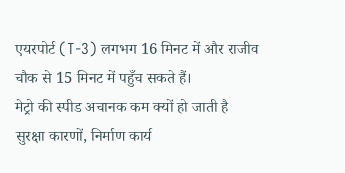एयरपोर्ट (T-3) लगभग 16 मिनट में और राजीव चौक से 15 मिनट में पहुँच सकते हैं।
मेट्रो की स्पीड अचानक कम क्यों हो जाती है
सुरक्षा कारणों, निर्माण कार्य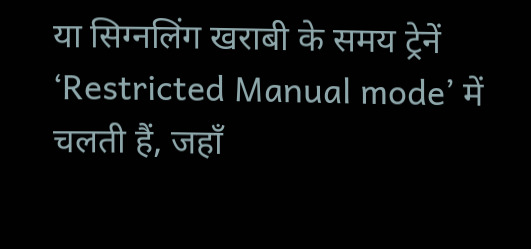या सिग्नलिंग खराबी के समय ट्रेनें ‘Restricted Manual mode’ में चलती हैं, जहाँ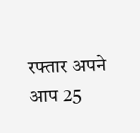रफ्तार अपने आप 25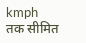kmph तक सीमित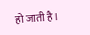हो जाती है।